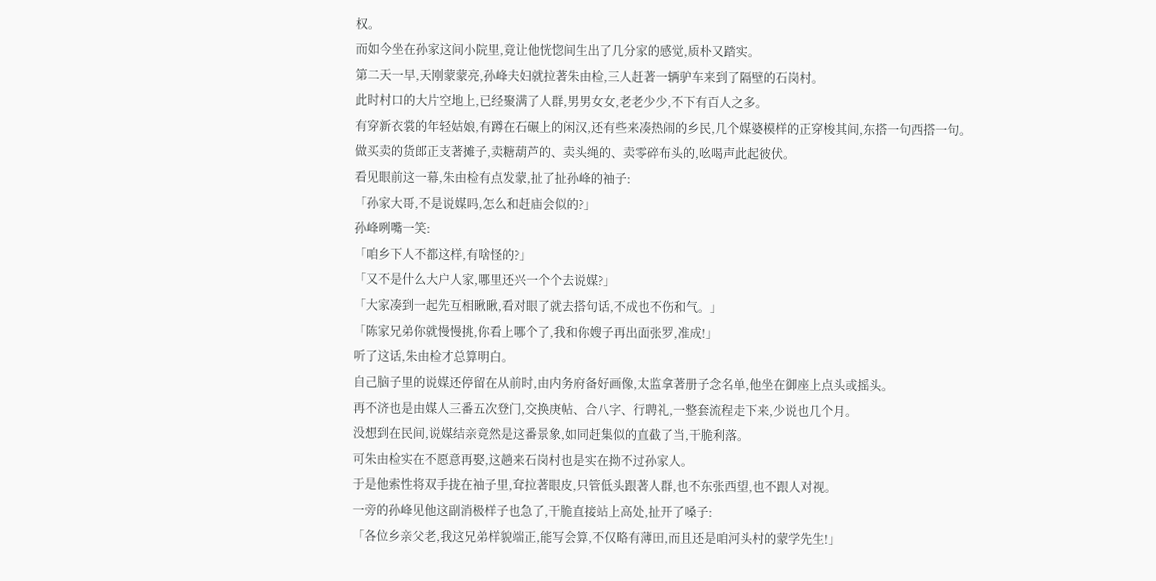权。
而如今坐在孙家这间小院里,竟让他恍惚间生出了几分家的感觉,质朴又踏实。
第二天一早,天刚蒙蒙亮,孙峰夫妇就拉著朱由检,三人赶著一辆驴车来到了隔壁的石岗村。
此时村口的大片空地上,已经聚满了人群,男男女女,老老少少,不下有百人之多。
有穿新衣裳的年轻姑娘,有蹲在石碾上的闲汉,还有些来凑热闹的乡民,几个媒婆模样的正穿梭其间,东搭一句西搭一句。
做买卖的货郎正支著摊子,卖糖葫芦的、卖头绳的、卖零碎布头的,吆喝声此起彼伏。
看见眼前这一幕,朱由检有点发蒙,扯了扯孙峰的袖子:
「孙家大哥,不是说媒吗,怎么和赶庙会似的?」
孙峰咧嘴一笑:
「咱乡下人不都这样,有啥怪的?」
「又不是什么大户人家,哪里还兴一个个去说媒?」
「大家凑到一起先互相瞅瞅,看对眼了就去搭句话,不成也不伤和气。」
「陈家兄弟你就慢慢挑,你看上哪个了,我和你嫂子再出面张罗,准成!」
听了这话,朱由检才总算明白。
自己脑子里的说媒还停留在从前时,由内务府备好画像,太监拿著册子念名单,他坐在御座上点头或摇头。
再不济也是由媒人三番五次登门,交换庚帖、合八字、行聘礼,一整套流程走下来,少说也几个月。
没想到在民间,说媒结亲竟然是这番景象,如同赶集似的直截了当,干脆利落。
可朱由检实在不愿意再娶,这趟来石岗村也是实在拗不过孙家人。
于是他索性将双手拢在袖子里,耷拉著眼皮,只管低头跟著人群,也不东张西望,也不跟人对视。
一旁的孙峰见他这副消极样子也急了,干脆直接站上高处,扯开了嗓子:
「各位乡亲父老,我这兄弟样貌端正,能写会算,不仅略有薄田,而且还是咱河头村的蒙学先生!」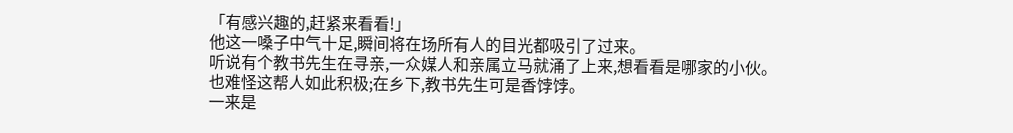「有感兴趣的,赶紧来看看!」
他这一嗓子中气十足,瞬间将在场所有人的目光都吸引了过来。
听说有个教书先生在寻亲,一众媒人和亲属立马就涌了上来,想看看是哪家的小伙。
也难怪这帮人如此积极;在乡下,教书先生可是香饽饽。
一来是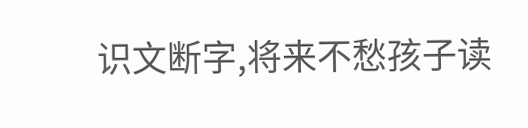识文断字,将来不愁孩子读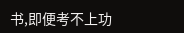书,即便考不上功